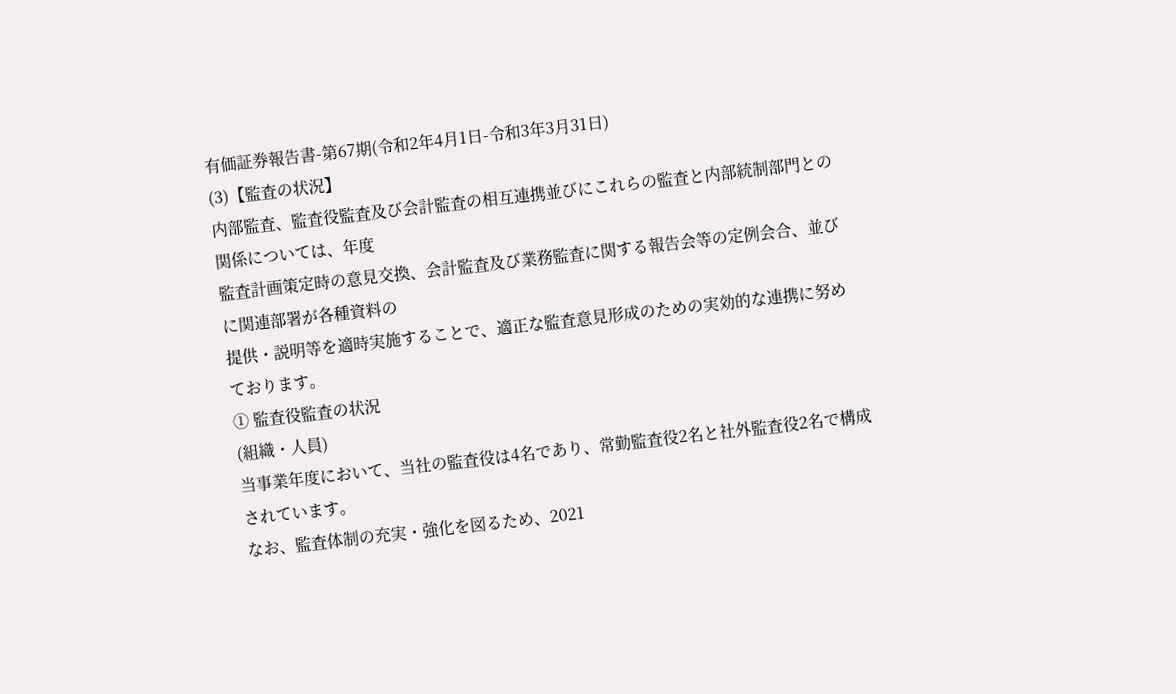有価証券報告書-第67期(令和2年4月1日-令和3年3月31日)
(3)【監査の状況】
内部監査、監査役監査及び会計監査の相互連携並びにこれらの監査と内部統制部門との関係については、年度
監査計画策定時の意見交換、会計監査及び業務監査に関する報告会等の定例会合、並びに関連部署が各種資料の
提供・説明等を適時実施することで、適正な監査意見形成のための実効的な連携に努めております。
① 監査役監査の状況
(組織・人員)
当事業年度において、当社の監査役は4名であり、常勤監査役2名と社外監査役2名で構成されています。
なお、監査体制の充実・強化を図るため、2021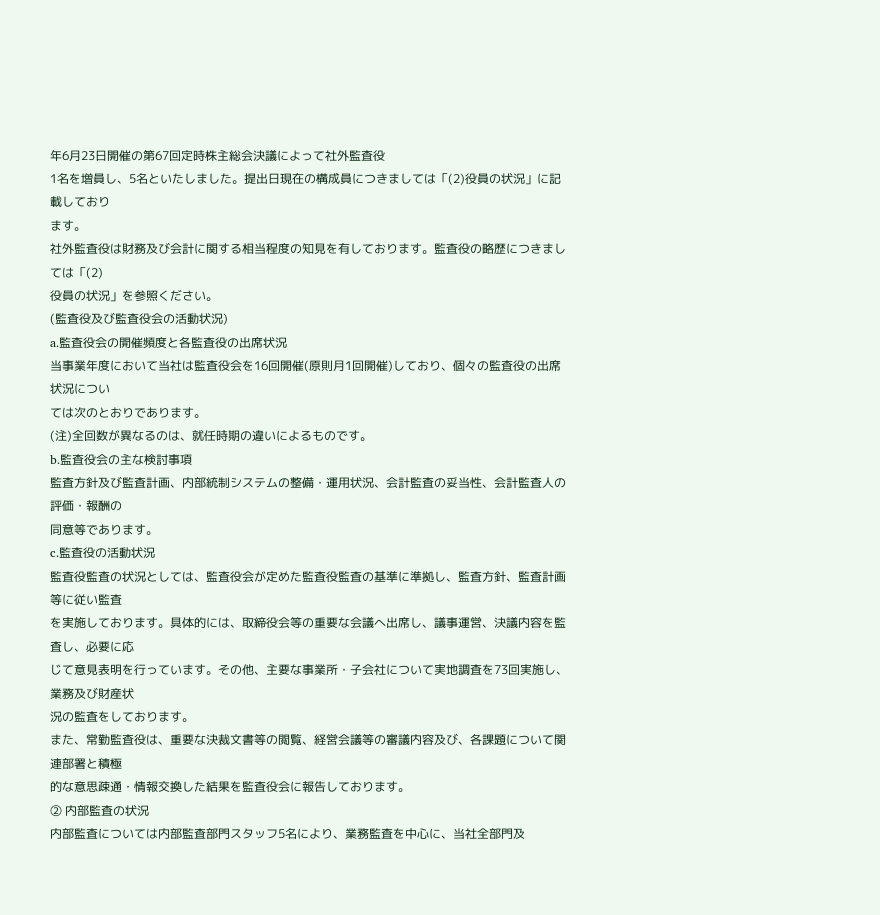年6月23日開催の第67回定時株主総会決議によって社外監査役
1名を増員し、5名といたしました。提出日現在の構成員につきましては「(2)役員の状況」に記載しており
ます。
社外監査役は財務及び会計に関する相当程度の知見を有しております。監査役の略歴につきましては「(2)
役員の状況」を参照ください。
(監査役及び監査役会の活動状況)
a.監査役会の開催頻度と各監査役の出席状況
当事業年度において当社は監査役会を16回開催(原則月1回開催)しており、個々の監査役の出席状況につい
ては次のとおりであります。
(注)全回数が異なるのは、就任時期の違いによるものです。
b.監査役会の主な検討事項
監査方針及び監査計画、内部統制システムの整備・運用状況、会計監査の妥当性、会計監査人の評価・報酬の
同意等であります。
c.監査役の活動状況
監査役監査の状況としては、監査役会が定めた監査役監査の基準に準拠し、監査方針、監査計画等に従い監査
を実施しております。具体的には、取締役会等の重要な会議へ出席し、議事運営、決議内容を監査し、必要に応
じて意見表明を行っています。その他、主要な事業所・子会社について実地調査を73回実施し、業務及び財産状
況の監査をしております。
また、常勤監査役は、重要な決裁文書等の閲覧、経営会議等の審議内容及び、各課題について関連部署と積極
的な意思疎通・情報交換した結果を監査役会に報告しております。
② 内部監査の状況
内部監査については内部監査部門スタッフ5名により、業務監査を中心に、当社全部門及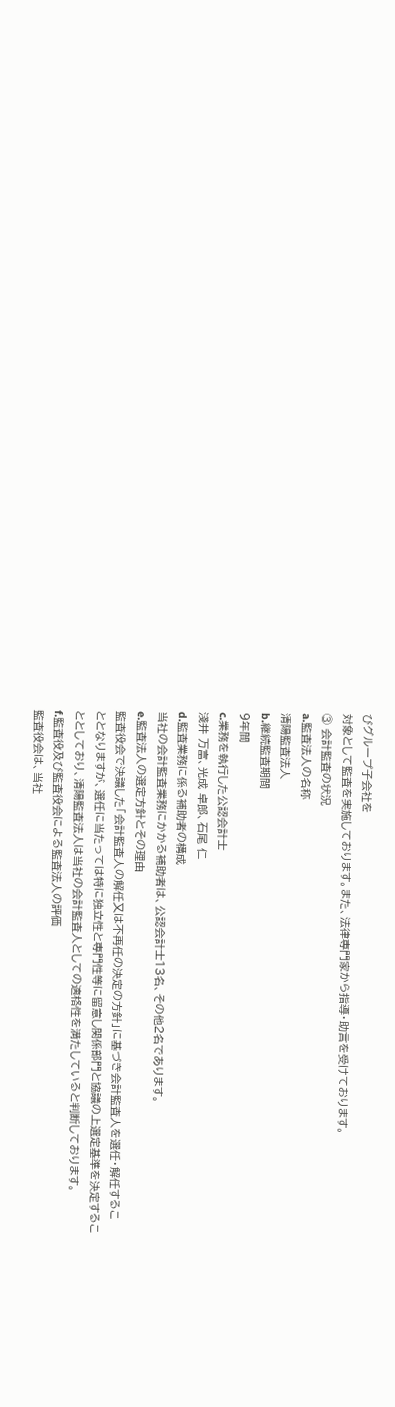びグループ子会社を
対象として監査を実施しております。また、法律専門家から指導・助言を受けております。
③ 会計監査の状況
a.監査法人の名称
清陽監査法人
b.継続監査期間
9年間
c.業務を執行した公認会計士
淺井 万富、光成 卓郎、石尾 仁
d.監査業務に係る補助者の構成
当社の会計監査業務にかかる補助者は、公認会計士13名、その他2名であります。
e.監査法人の選定方針とその理由
監査役会で決議した「会計監査人の解任又は不再任の決定の方針」に基づき会計監査人を選任・解任するこ
ととなりますが、選任に当たっては特に独立性と専門性等に留意し関係部門と協議の上選定基準を決定するこ
ととしており、清陽監査法人は当社の会計監査人としての適格性を満たしていると判断しております。
f.監査役及び監査役会による監査法人の評価
監査役会は、当社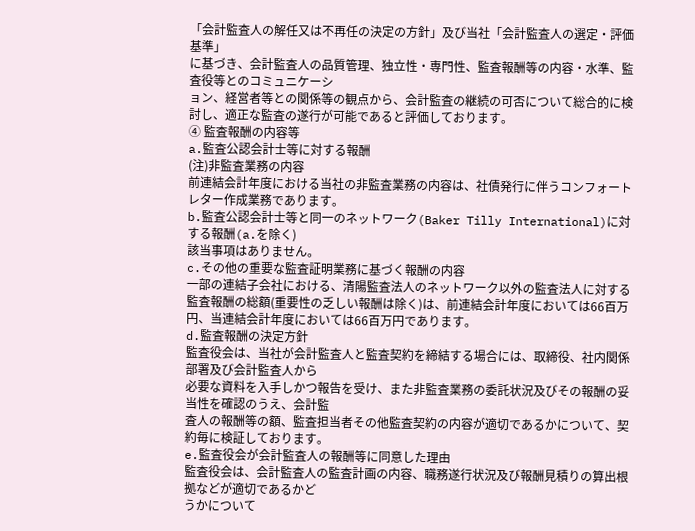「会計監査人の解任又は不再任の決定の方針」及び当社「会計監査人の選定・評価基準」
に基づき、会計監査人の品質管理、独立性・専門性、監査報酬等の内容・水準、監査役等とのコミュニケーシ
ョン、経営者等との関係等の観点から、会計監査の継続の可否について総合的に検討し、適正な監査の遂行が可能であると評価しております。
④ 監査報酬の内容等
a.監査公認会計士等に対する報酬
(注)非監査業務の内容
前連結会計年度における当社の非監査業務の内容は、社債発行に伴うコンフォートレター作成業務であります。
b.監査公認会計士等と同一のネットワーク(Baker Tilly International)に対する報酬(a.を除く)
該当事項はありません。
c.その他の重要な監査証明業務に基づく報酬の内容
一部の連結子会社における、清陽監査法人のネットワーク以外の監査法人に対する監査報酬の総額(重要性の乏しい報酬は除く)は、前連結会計年度においては66百万円、当連結会計年度においては66百万円であります。
d.監査報酬の決定方針
監査役会は、当社が会計監査人と監査契約を締結する場合には、取締役、社内関係部署及び会計監査人から
必要な資料を入手しかつ報告を受け、また非監査業務の委託状況及びその報酬の妥当性を確認のうえ、会計監
査人の報酬等の額、監査担当者その他監査契約の内容が適切であるかについて、契約毎に検証しております。
e.監査役会が会計監査人の報酬等に同意した理由
監査役会は、会計監査人の監査計画の内容、職務遂行状況及び報酬見積りの算出根拠などが適切であるかど
うかについて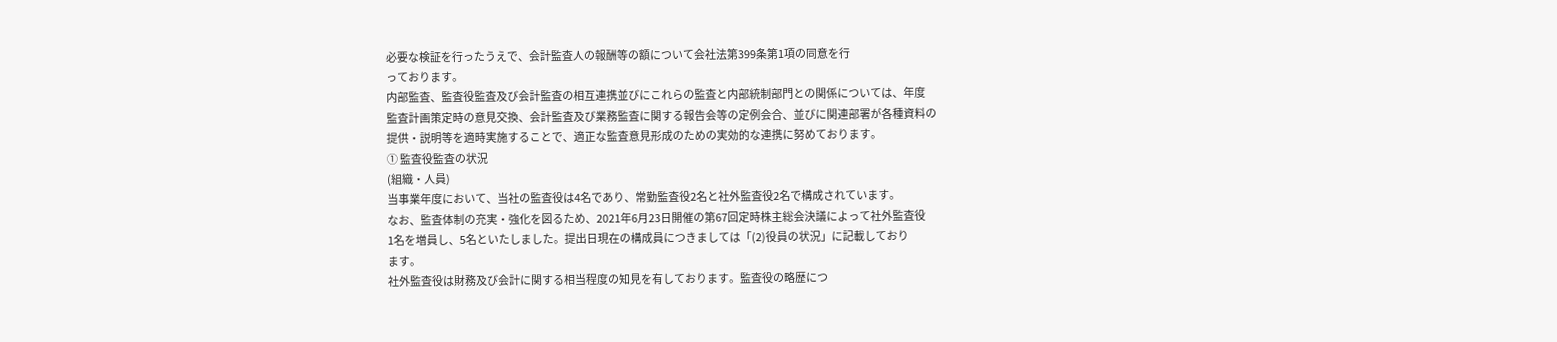必要な検証を行ったうえで、会計監査人の報酬等の額について会社法第399条第1項の同意を行
っております。
内部監査、監査役監査及び会計監査の相互連携並びにこれらの監査と内部統制部門との関係については、年度
監査計画策定時の意見交換、会計監査及び業務監査に関する報告会等の定例会合、並びに関連部署が各種資料の
提供・説明等を適時実施することで、適正な監査意見形成のための実効的な連携に努めております。
① 監査役監査の状況
(組織・人員)
当事業年度において、当社の監査役は4名であり、常勤監査役2名と社外監査役2名で構成されています。
なお、監査体制の充実・強化を図るため、2021年6月23日開催の第67回定時株主総会決議によって社外監査役
1名を増員し、5名といたしました。提出日現在の構成員につきましては「(2)役員の状況」に記載しており
ます。
社外監査役は財務及び会計に関する相当程度の知見を有しております。監査役の略歴につ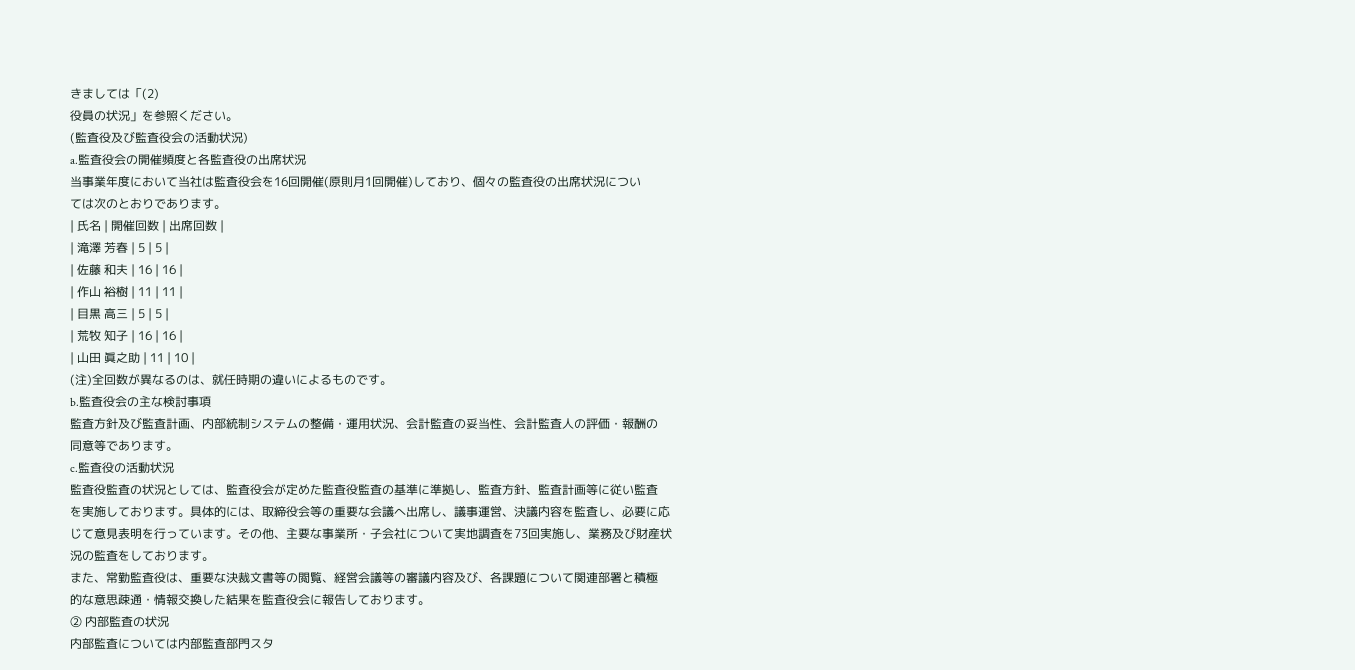きましては「(2)
役員の状況」を参照ください。
(監査役及び監査役会の活動状況)
a.監査役会の開催頻度と各監査役の出席状況
当事業年度において当社は監査役会を16回開催(原則月1回開催)しており、個々の監査役の出席状況につい
ては次のとおりであります。
| 氏名 | 開催回数 | 出席回数 |
| 滝澤 芳春 | 5 | 5 |
| 佐藤 和夫 | 16 | 16 |
| 作山 裕樹 | 11 | 11 |
| 目黒 高三 | 5 | 5 |
| 荒牧 知子 | 16 | 16 |
| 山田 眞之助 | 11 | 10 |
(注)全回数が異なるのは、就任時期の違いによるものです。
b.監査役会の主な検討事項
監査方針及び監査計画、内部統制システムの整備・運用状況、会計監査の妥当性、会計監査人の評価・報酬の
同意等であります。
c.監査役の活動状況
監査役監査の状況としては、監査役会が定めた監査役監査の基準に準拠し、監査方針、監査計画等に従い監査
を実施しております。具体的には、取締役会等の重要な会議へ出席し、議事運営、決議内容を監査し、必要に応
じて意見表明を行っています。その他、主要な事業所・子会社について実地調査を73回実施し、業務及び財産状
況の監査をしております。
また、常勤監査役は、重要な決裁文書等の閲覧、経営会議等の審議内容及び、各課題について関連部署と積極
的な意思疎通・情報交換した結果を監査役会に報告しております。
② 内部監査の状況
内部監査については内部監査部門スタ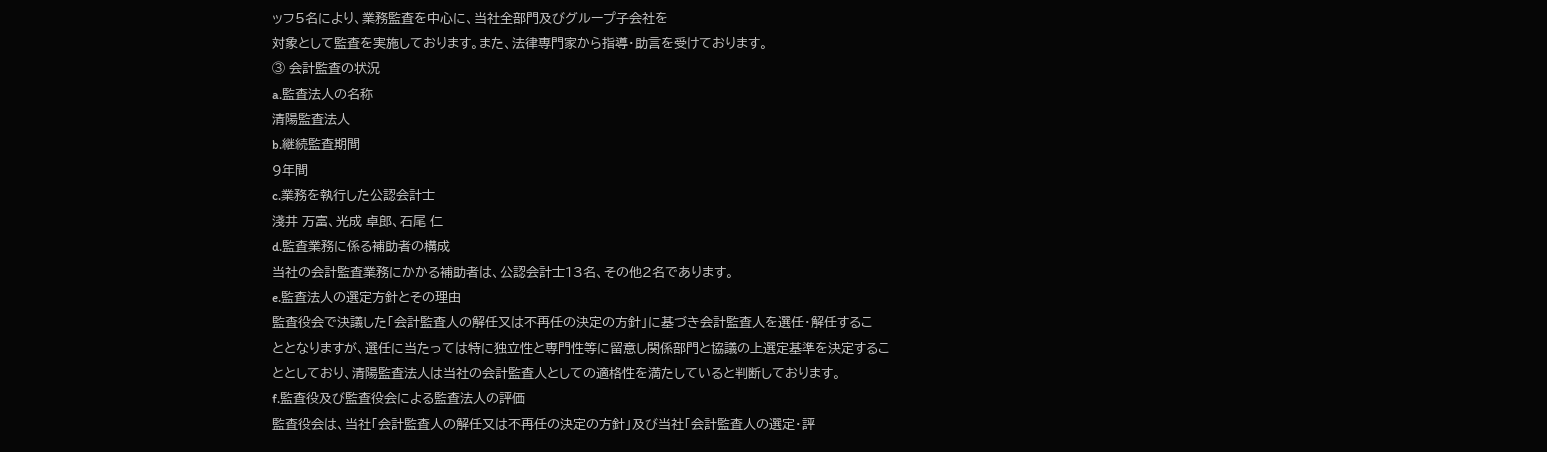ッフ5名により、業務監査を中心に、当社全部門及びグループ子会社を
対象として監査を実施しております。また、法律専門家から指導・助言を受けております。
③ 会計監査の状況
a.監査法人の名称
清陽監査法人
b.継続監査期間
9年間
c.業務を執行した公認会計士
淺井 万富、光成 卓郎、石尾 仁
d.監査業務に係る補助者の構成
当社の会計監査業務にかかる補助者は、公認会計士13名、その他2名であります。
e.監査法人の選定方針とその理由
監査役会で決議した「会計監査人の解任又は不再任の決定の方針」に基づき会計監査人を選任・解任するこ
ととなりますが、選任に当たっては特に独立性と専門性等に留意し関係部門と協議の上選定基準を決定するこ
ととしており、清陽監査法人は当社の会計監査人としての適格性を満たしていると判断しております。
f.監査役及び監査役会による監査法人の評価
監査役会は、当社「会計監査人の解任又は不再任の決定の方針」及び当社「会計監査人の選定・評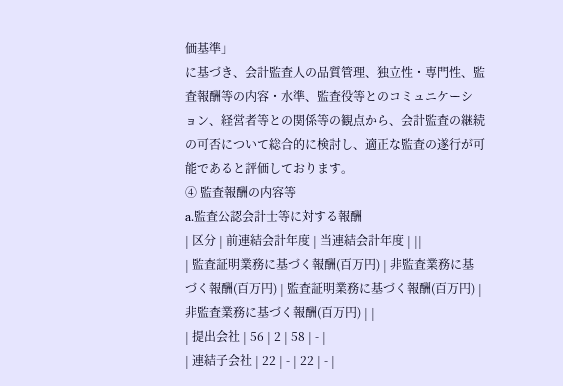価基準」
に基づき、会計監査人の品質管理、独立性・専門性、監査報酬等の内容・水準、監査役等とのコミュニケーシ
ョン、経営者等との関係等の観点から、会計監査の継続の可否について総合的に検討し、適正な監査の遂行が可能であると評価しております。
④ 監査報酬の内容等
a.監査公認会計士等に対する報酬
| 区分 | 前連結会計年度 | 当連結会計年度 | ||
| 監査証明業務に基づく報酬(百万円) | 非監査業務に基づく報酬(百万円) | 監査証明業務に基づく報酬(百万円) | 非監査業務に基づく報酬(百万円) | |
| 提出会社 | 56 | 2 | 58 | - |
| 連結子会社 | 22 | - | 22 | - |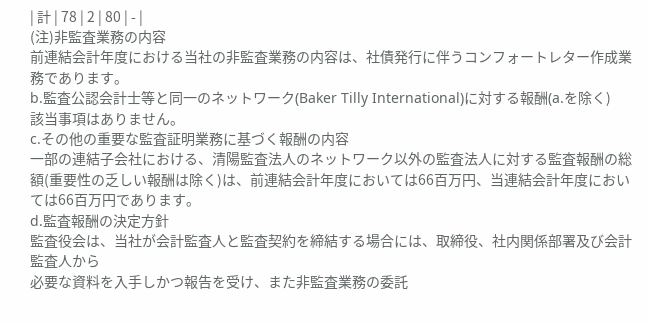| 計 | 78 | 2 | 80 | - |
(注)非監査業務の内容
前連結会計年度における当社の非監査業務の内容は、社債発行に伴うコンフォートレター作成業務であります。
b.監査公認会計士等と同一のネットワーク(Baker Tilly International)に対する報酬(a.を除く)
該当事項はありません。
c.その他の重要な監査証明業務に基づく報酬の内容
一部の連結子会社における、清陽監査法人のネットワーク以外の監査法人に対する監査報酬の総額(重要性の乏しい報酬は除く)は、前連結会計年度においては66百万円、当連結会計年度においては66百万円であります。
d.監査報酬の決定方針
監査役会は、当社が会計監査人と監査契約を締結する場合には、取締役、社内関係部署及び会計監査人から
必要な資料を入手しかつ報告を受け、また非監査業務の委託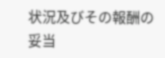状況及びその報酬の妥当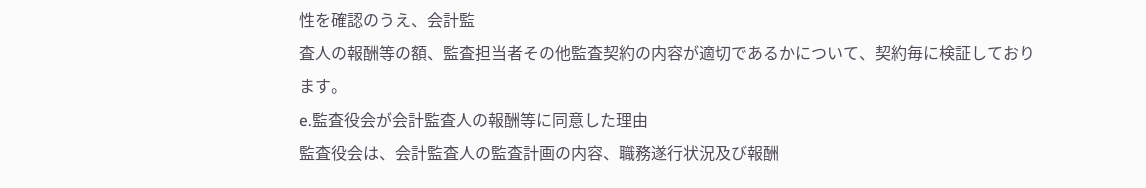性を確認のうえ、会計監
査人の報酬等の額、監査担当者その他監査契約の内容が適切であるかについて、契約毎に検証しております。
e.監査役会が会計監査人の報酬等に同意した理由
監査役会は、会計監査人の監査計画の内容、職務遂行状況及び報酬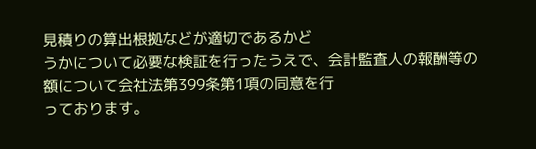見積りの算出根拠などが適切であるかど
うかについて必要な検証を行ったうえで、会計監査人の報酬等の額について会社法第399条第1項の同意を行
っております。